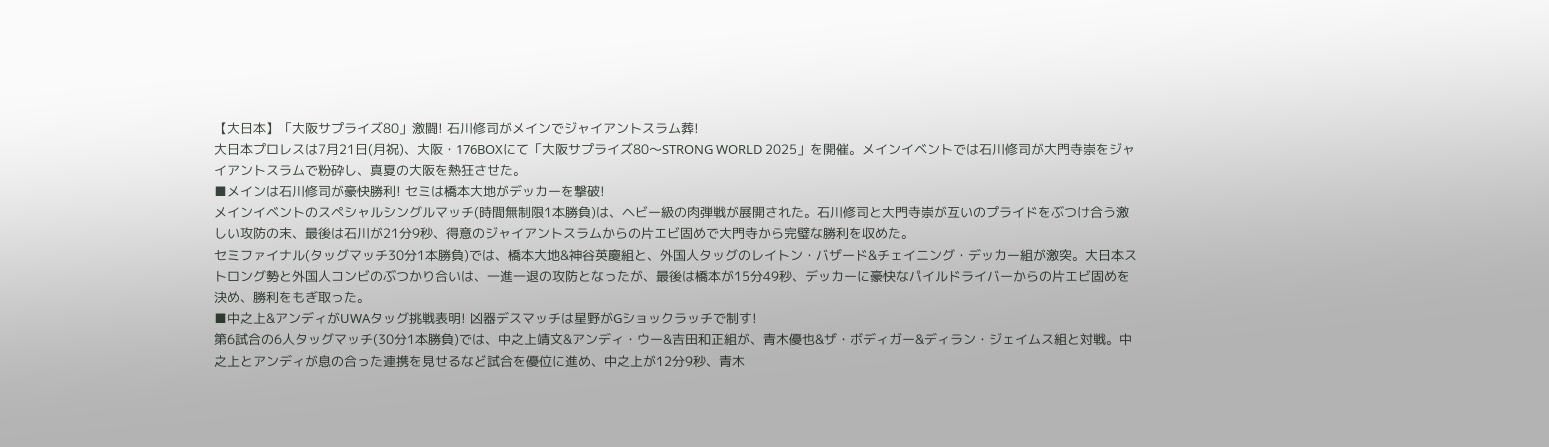【大日本】「大阪サプライズ80」激闘! 石川修司がメインでジャイアントスラム葬!
大日本プロレスは7月21日(月祝)、大阪・176BOXにて「大阪サプライズ80〜STRONG WORLD 2025」を開催。メインイベントでは石川修司が大門寺崇をジャイアントスラムで粉砕し、真夏の大阪を熱狂させた。
■メインは石川修司が豪快勝利! セミは橋本大地がデッカーを撃破!
メインイベントのスペシャルシングルマッチ(時間無制限1本勝負)は、ヘビー級の肉弾戦が展開された。石川修司と大門寺崇が互いのプライドをぶつけ合う激しい攻防の末、最後は石川が21分9秒、得意のジャイアントスラムからの片エビ固めで大門寺から完璧な勝利を収めた。
セミファイナル(タッグマッチ30分1本勝負)では、橋本大地&神谷英慶組と、外国人タッグのレイトン・バザード&チェイニング・デッカー組が激突。大日本ストロング勢と外国人コンビのぶつかり合いは、一進一退の攻防となったが、最後は橋本が15分49秒、デッカーに豪快なパイルドライバーからの片エビ固めを決め、勝利をもぎ取った。
■中之上&アンディがUWAタッグ挑戦表明! 凶器デスマッチは星野がGショックラッチで制す!
第6試合の6人タッグマッチ(30分1本勝負)では、中之上靖文&アンディ・ウー&吉田和正組が、青木優也&ザ・ボディガー&ディラン・ジェイムス組と対戦。中之上とアンディが息の合った連携を見せるなど試合を優位に進め、中之上が12分9秒、青木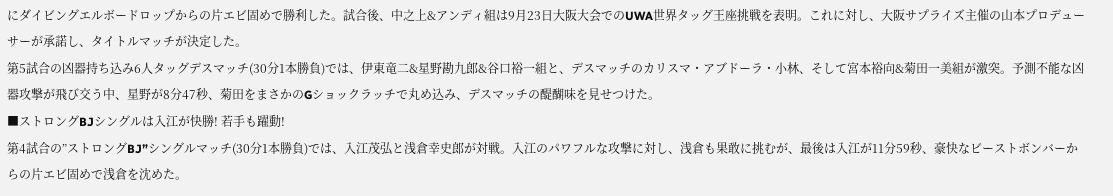にダイビングエルボードロップからの片エビ固めで勝利した。試合後、中之上&アンディ組は9月23日大阪大会でのUWA世界タッグ王座挑戦を表明。これに対し、大阪サプライズ主催の山本プロデューサーが承諾し、タイトルマッチが決定した。
第5試合の凶器持ち込み6人タッグデスマッチ(30分1本勝負)では、伊東竜二&星野勘九郎&谷口裕一組と、デスマッチのカリスマ・アブドーラ・小林、そして宮本裕向&菊田一美組が激突。予測不能な凶器攻撃が飛び交う中、星野が8分47秒、菊田をまさかのGショックラッチで丸め込み、デスマッチの醍醐味を見せつけた。
■ストロングBJシングルは入江が快勝! 若手も躍動!
第4試合の”ストロングBJ”シングルマッチ(30分1本勝負)では、入江茂弘と浅倉幸史郎が対戦。入江のパワフルな攻撃に対し、浅倉も果敢に挑むが、最後は入江が11分59秒、豪快なビーストボンバーからの片エビ固めで浅倉を沈めた。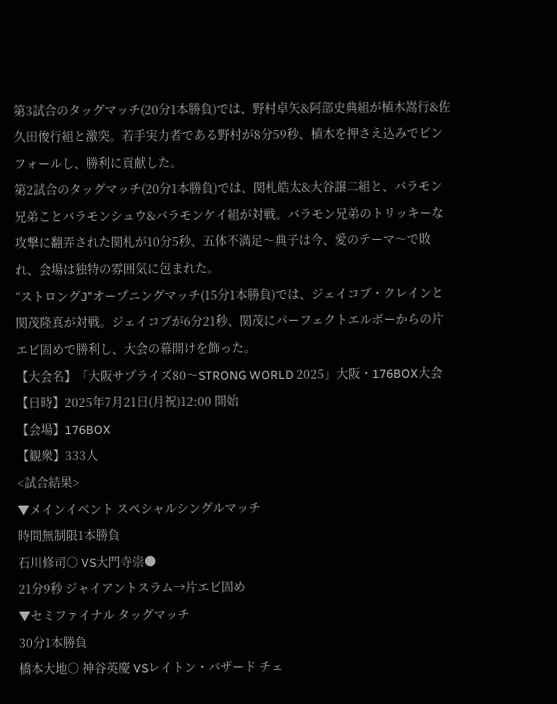第3試合のタッグマッチ(20分1本勝負)では、野村卓矢&阿部史典組が植木嵩行&佐久田俊行組と激突。若手実力者である野村が8分59秒、植木を押さえ込みでピンフォールし、勝利に貢献した。
第2試合のタッグマッチ(20分1本勝負)では、関札皓太&大谷譲二組と、バラモン兄弟ことバラモンシュウ&バラモンケイ組が対戦。バラモン兄弟のトリッキーな攻撃に翻弄された関札が10分5秒、五体不満足〜典子は今、愛のテーマ〜で敗れ、会場は独特の雰囲気に包まれた。
“ストロングJ”オープニングマッチ(15分1本勝負)では、ジェイコブ・クレインと関茂隆真が対戦。ジェイコブが6分21秒、関茂にパーフェクトエルボーからの片エビ固めで勝利し、大会の幕開けを飾った。
【大会名】「大阪サプライズ80〜STRONG WORLD 2025」大阪・176BOX大会
【日時】2025年7月21日(月祝)12:00 開始
【会場】176BOX
【観衆】333人
<試合結果>
▼メインイベント スペシャルシングルマッチ
時間無制限1本勝負
石川修司○ VS大門寺崇●
21分9秒 ジャイアントスラム→片エビ固め
▼セミファイナル タッグマッチ
30分1本勝負
橋本大地○ 神谷英慶 VSレイトン・バザード チェ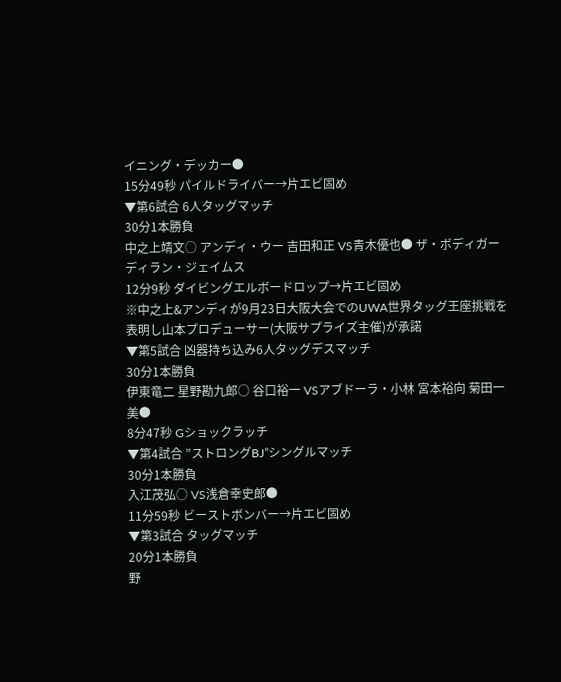イニング・デッカー●
15分49秒 パイルドライバー→片エビ固め
▼第6試合 6人タッグマッチ
30分1本勝負
中之上靖文○ アンディ・ウー 吉田和正 VS青木優也● ザ・ボディガー ディラン・ジェイムス
12分9秒 ダイビングエルボードロップ→片エビ固め
※中之上&アンディが9月23日大阪大会でのUWA世界タッグ王座挑戦を表明し山本プロデューサー(大阪サプライズ主催)が承諾
▼第5試合 凶器持ち込み6人タッグデスマッチ
30分1本勝負
伊東竜二 星野勘九郎○ 谷口裕一 VSアブドーラ・小林 宮本裕向 菊田一美●
8分47秒 Gショックラッチ
▼第4試合 ”ストロングBJ”シングルマッチ
30分1本勝負
入江茂弘○ VS浅倉幸史郎●
11分59秒 ビーストボンバー→片エビ固め
▼第3試合 タッグマッチ
20分1本勝負
野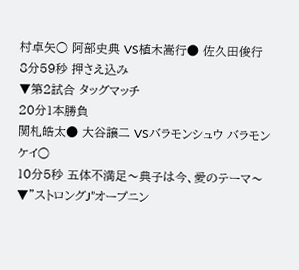村卓矢○ 阿部史典 VS植木嵩行● 佐久田俊行
8分59秒 押さえ込み
▼第2試合 タッグマッチ
20分1本勝負
関札皓太● 大谷譲二 VSバラモンシュウ バラモンケイ○
10分5秒 五体不満足〜典子は今、愛のテーマ〜
▼”ストロングJ”オープニン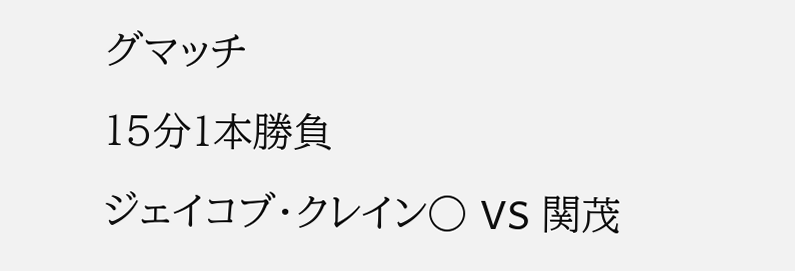グマッチ
15分1本勝負
ジェイコブ・クレイン○ VS 関茂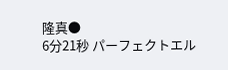隆真●
6分21秒 パーフェクトエル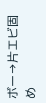ボー→片エビ固め